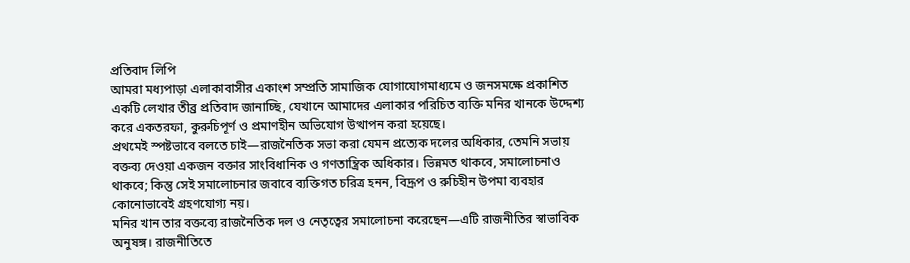প্রতিবাদ লিপি
আমরা মধ্যপাড়া এলাকাবাসীর একাংশ সম্প্রতি সামাজিক যোগাযোগমাধ্যমে ও জনসমক্ষে প্রকাশিত একটি লেখার তীব্র প্রতিবাদ জানাচ্ছি, যেখানে আমাদের এলাকার পরিচিত ব্যক্তি মনির খানকে উদ্দেশ্য করে একতরফা, কুরুচিপূর্ণ ও প্রমাণহীন অভিযোগ উত্থাপন করা হয়েছে।
প্রথমেই স্পষ্টভাবে বলতে চাই—রাজনৈতিক সভা করা যেমন প্রত্যেক দলের অধিকার, তেমনি সভায় বক্তব্য দেওয়া একজন বক্তার সাংবিধানিক ও গণতান্ত্রিক অধিকার। ভিন্নমত থাকবে, সমালোচনাও থাকবে; কিন্তু সেই সমালোচনার জবাবে ব্যক্তিগত চরিত্র হনন, বিদ্রূপ ও রুচিহীন উপমা ব্যবহার কোনোভাবেই গ্রহণযোগ্য নয়।
মনির খান তার বক্তব্যে রাজনৈতিক দল ও নেতৃত্বের সমালোচনা করেছেন—এটি রাজনীতির স্বাভাবিক অনুষঙ্গ। রাজনীতিতে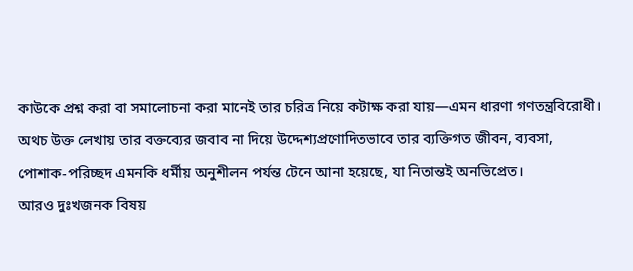কাউকে প্রশ্ন করা বা সমালোচনা করা মানেই তার চরিত্র নিয়ে কটাক্ষ করা যায়—এমন ধারণা গণতন্ত্রবিরোধী। অথচ উক্ত লেখায় তার বক্তব্যের জবাব না দিয়ে উদ্দেশ্যপ্রণোদিতভাবে তার ব্যক্তিগত জীবন, ব্যবসা, পোশাক-পরিচ্ছদ এমনকি ধর্মীয় অনুশীলন পর্যন্ত টেনে আনা হয়েছে, যা নিতান্তই অনভিপ্রেত।
আরও দুঃখজনক বিষয়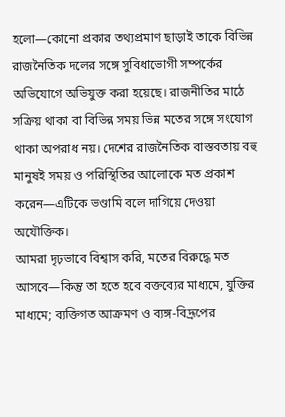হলো—কোনো প্রকার তথ্যপ্রমাণ ছাড়াই তাকে বিভিন্ন রাজনৈতিক দলের সঙ্গে সুবিধাভোগী সম্পর্কের অভিযোগে অভিযুক্ত করা হয়েছে। রাজনীতির মাঠে সক্রিয় থাকা বা বিভিন্ন সময় ভিন্ন মতের সঙ্গে সংযোগ থাকা অপরাধ নয়। দেশের রাজনৈতিক বাস্তবতায় বহু মানুষই সময় ও পরিস্থিতির আলোকে মত প্রকাশ করেন—এটিকে ভণ্ডামি বলে দাগিয়ে দেওয়া অযৌক্তিক।
আমরা দৃঢ়ভাবে বিশ্বাস করি, মতের বিরুদ্ধে মত আসবে—কিন্তু তা হতে হবে বক্তব্যের মাধ্যমে, যুক্তির মাধ্যমে; ব্যক্তিগত আক্রমণ ও ব্যঙ্গ-বিদ্রূপের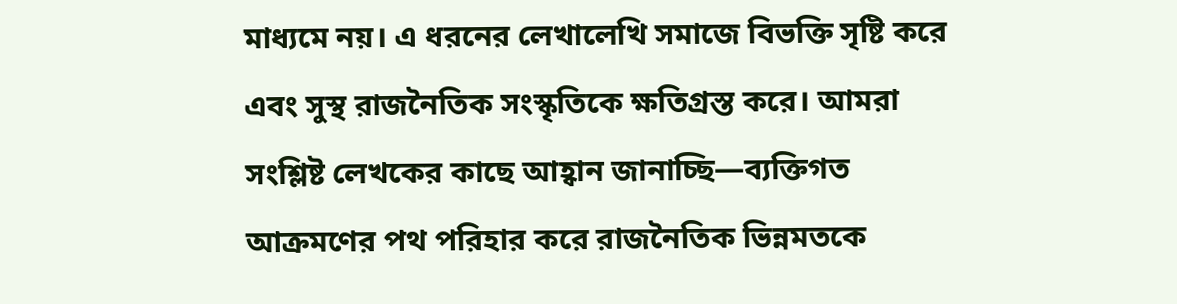মাধ্যমে নয়। এ ধরনের লেখালেখি সমাজে বিভক্তি সৃষ্টি করে এবং সুস্থ রাজনৈতিক সংস্কৃতিকে ক্ষতিগ্রস্ত করে। আমরা সংশ্লিষ্ট লেখকের কাছে আহ্বান জানাচ্ছি—ব্যক্তিগত আক্রমণের পথ পরিহার করে রাজনৈতিক ভিন্নমতকে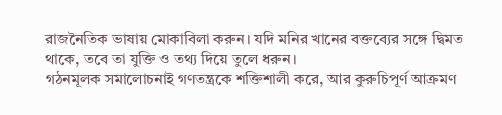রাজনৈতিক ভাষায় মোকাবিলা করুন। যদি মনির খানের বক্তব্যের সঙ্গে দ্বিমত থাকে, তবে তা যুক্তি ও তথ্য দিয়ে তুলে ধরুন।
গঠনমূলক সমালোচনাই গণতন্ত্রকে শক্তিশালী করে, আর কুরুচিপূর্ণ আক্রমণ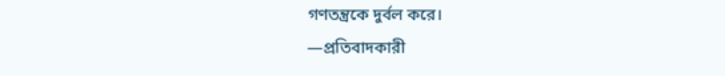গণতন্ত্রকে দুর্বল করে।
—প্রতিবাদকারী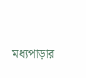মধ্যপাড়ার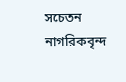সচেতন নাগরিকবৃন্দ